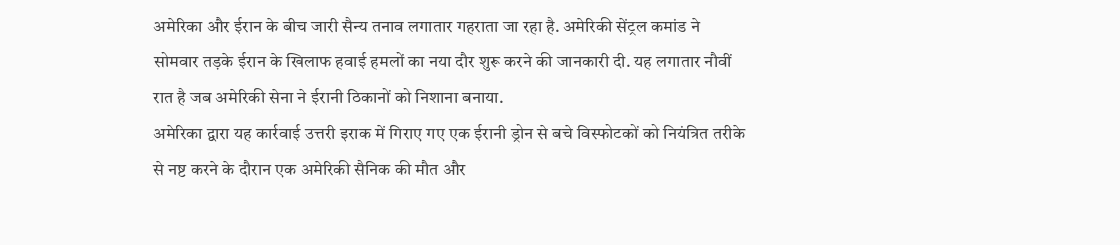अमेरिका और ईरान के बीच जारी सैन्य तनाव लगातार गहराता जा रहा है. अमेरिकी सेंट्रल कमांड ने सोमवार तड़के ईरान के खिलाफ हवाई हमलों का नया दौर शुरू करने की जानकारी दी. यह लगातार नौवीं रात है जब अमेरिकी सेना ने ईरानी ठिकानों को निशाना बनाया.
अमेरिका द्वारा यह कार्रवाई उत्तरी इराक में गिराए गए एक ईरानी ड्रोन से बचे विस्फोटकों को नियंत्रित तरीके से नष्ट करने के दौरान एक अमेरिकी सैनिक की मौत और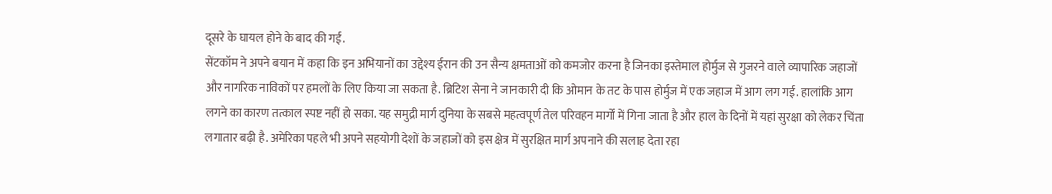दूसरे के घायल होने के बाद की गई.
सेंटकॉम ने अपने बयान में कहा कि इन अभियानों का उद्देश्य ईरान की उन सैन्य क्षमताओं को कमजोर करना है जिनका इस्तेमाल होर्मुज से गुजरने वाले व्यापारिक जहाजों और नागरिक नाविकों पर हमलों के लिए किया जा सकता है. ब्रिटिश सेना ने जानकारी दी कि ओमान के तट के पास होर्मुज में एक जहाज में आग लग गई. हालांकि आग लगने का कारण तत्काल स्पष्ट नहीं हो सका. यह समुद्री मार्ग दुनिया के सबसे महत्वपूर्ण तेल परिवहन मार्गों में गिना जाता है और हाल के दिनों में यहां सुरक्षा को लेकर चिंता लगातार बढ़ी है. अमेरिका पहले भी अपने सहयोगी देशों के जहाजों को इस क्षेत्र में सुरक्षित मार्ग अपनाने की सलाह देता रहा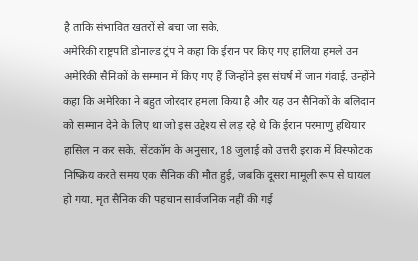है ताकि संभावित खतरों से बचा जा सके.
अमेरिकी राष्ट्रपति डोनाल्ड ट्रंप ने कहा कि ईरान पर किए गए हालिया हमले उन अमेरिकी सैनिकों के सम्मान में किए गए हैं जिन्होंने इस संघर्ष में जान गंवाई. उन्होंने कहा कि अमेरिका ने बहुत जोरदार हमला किया है और यह उन सैनिकों के बलिदान को सम्मान देने के लिए था जो इस उद्देश्य से लड़ रहे थे कि ईरान परमाणु हथियार हासिल न कर सके. सेंटकॉम के अनुसार, 18 जुलाई को उत्तरी इराक में विस्फोटक निष्क्रिय करते समय एक सैनिक की मौत हुई, जबकि दूसरा मामूली रूप से घायल हो गया. मृत सैनिक की पहचान सार्वजनिक नहीं की गई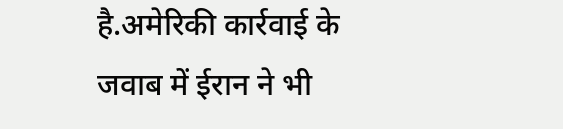है.अमेरिकी कार्रवाई के जवाब में ईरान ने भी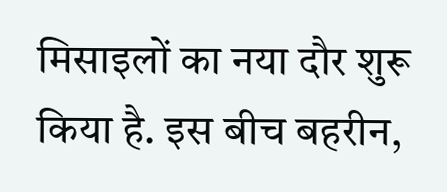मिसाइलों का नया दौर शुरू किया है. इस बीच बहरीन,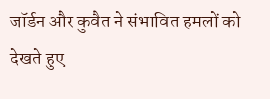जॉर्डन और कुवैत ने संभावित हमलों को देखते हुए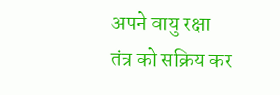अपने वायु रक्षा तंत्र को सक्रिय कर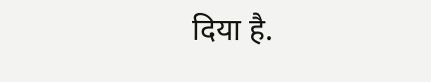दिया है.